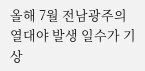올해 7월 전남광주의 열대야 발생 일수가 기상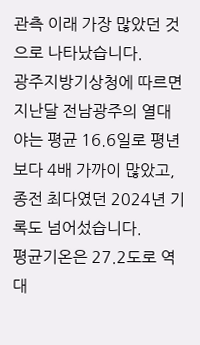관측 이래 가장 많았던 것으로 나타났습니다.
광주지방기상청에 따르면 지난달 전남광주의 열대야는 평균 16.6일로 평년보다 4배 가까이 많았고, 종전 최다였던 2024년 기록도 넘어섰습니다.
평균기온은 27.2도로 역대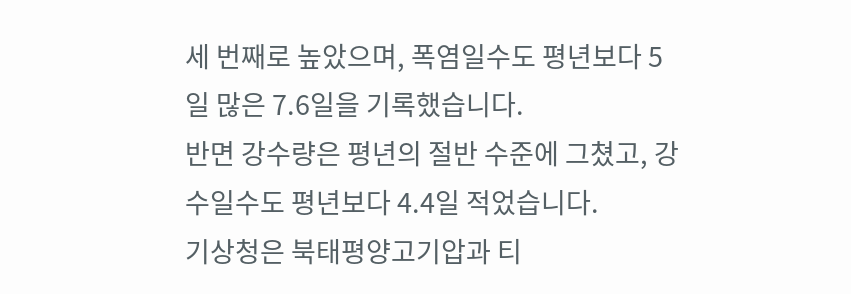세 번째로 높았으며, 폭염일수도 평년보다 5일 많은 7.6일을 기록했습니다.
반면 강수량은 평년의 절반 수준에 그쳤고, 강수일수도 평년보다 4.4일 적었습니다.
기상청은 북태평양고기압과 티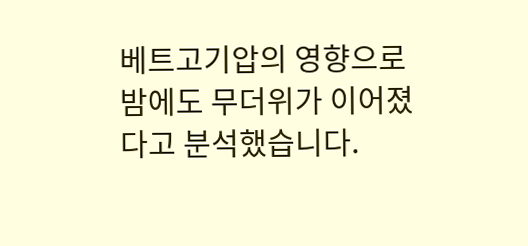베트고기압의 영향으로 밤에도 무더위가 이어졌다고 분석했습니다.